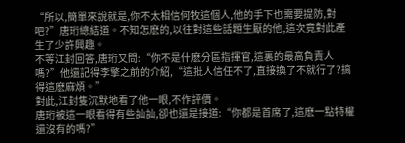“所以,簡單來說就是,你不太相信何牧這個人,他的手下也需要提防,對吧?”唐珩總結道。不知怎麽的,以往對這些話題生厭的他,這次竟對此產生了少許興趣。
不等江封回答,唐珩又問:“你不是什麽分區指揮官,這裏的最高負責人嗎?”他還記得李擎之前的介紹,“這批人信任不了,直接換了不就行了?搞得這麽麻煩。”
對此,江封隻沉默地看了他一眼,不作評價。
唐珩被這一眼看得有些訕訕,卻也還是接道:“你都是首席了,這麽一點特權還沒有的嗎?”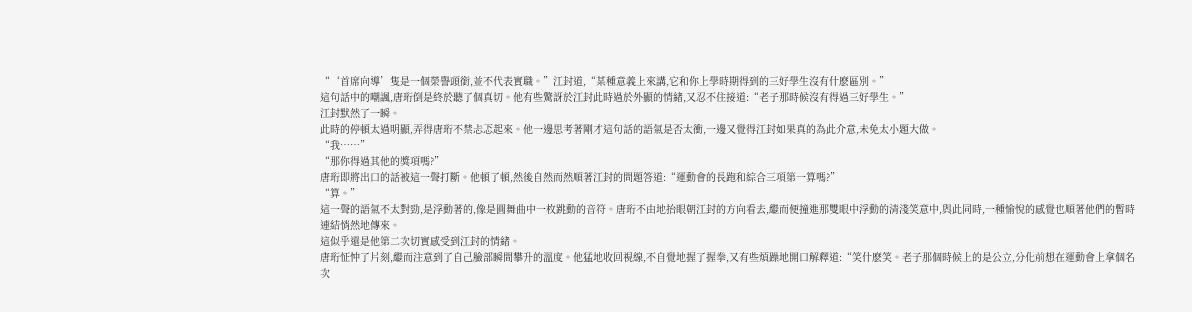“‘首席向導’隻是一個榮譽頭銜,並不代表實職。”江封道,“某種意義上來講,它和你上學時期得到的三好學生沒有什麽區別。”
這句話中的嘲諷,唐珩倒是終於聽了個真切。他有些驚訝於江封此時過於外顯的情緒,又忍不住接道:“老子那時候沒有得過三好學生。”
江封默然了一瞬。
此時的停頓太過明顯,弄得唐珩不禁忐忑起來。他一邊思考著剛才這句話的語氣是否太衝,一邊又覺得江封如果真的為此介意,未免太小題大做。
“我……”
“那你得過其他的獎項嗎?”
唐珩即將出口的話被這一聲打斷。他頓了頓,然後自然而然順著江封的問題答道:“運動會的長跑和綜合三項第一算嗎?”
“算。”
這一聲的語氣不太對勁,是浮動著的,像是圓舞曲中一枚跳動的音符。唐珩不由地抬眼朝江封的方向看去,繼而便撞進那雙眼中浮動的清淺笑意中,與此同時,一種愉悅的感覺也順著他們的暫時連結悄然地傳來。
這似乎還是他第二次切實感受到江封的情緒。
唐珩怔忡了片刻,繼而注意到了自己臉部瞬間攀升的溫度。他猛地收回視線,不自覺地握了握拳,又有些煩躁地開口解釋道:“笑什麽笑。老子那個時候上的是公立,分化前想在運動會上拿個名次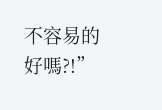不容易的好嗎?!”